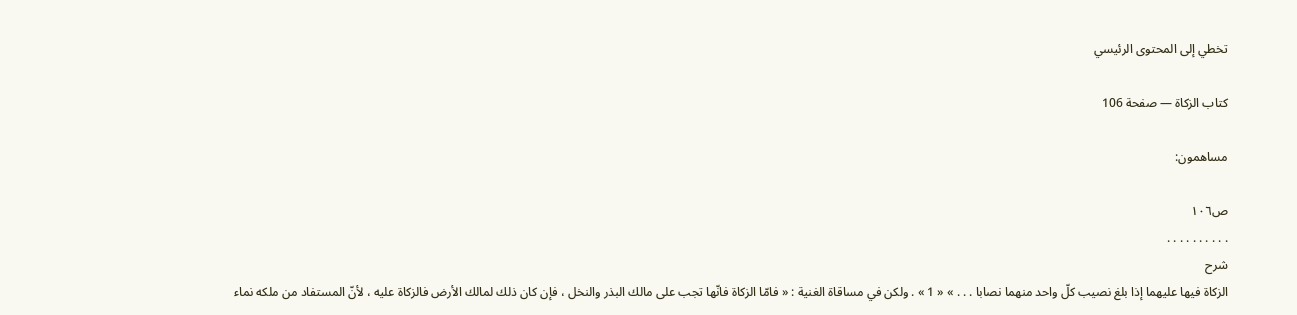تخطي إلى المحتوى الرئيسي

كتاب الزكاة — صفحة 106

مساهمون:

ص١٠٦
. . . . . . . . . .
شرح
الزكاة فيها عليهما إذا بلغ نصيب كلّ واحد منهما نصابا . . . » « 1 » . ولكن في مساقاة الغنية : « فامّا الزكاة فانّها تجب على مالك البذر والنخل ، فإن كان ذلك لمالك الأرض فالزكاة عليه ، لأنّ المستفاد من ملكه نماء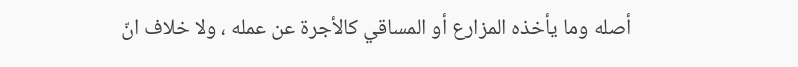أصله وما يأخذه المزارع أو المساقي كالأجرة عن عمله ، ولا خلاف انّ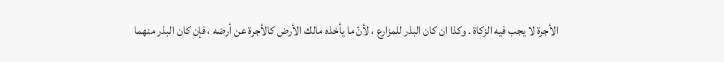الأجرة لا يجب فيه الزكاة . وكذا ان كان البذر للمزارع ، لأنّ ما يأخذه مالك الأرض كالأجرة عن أرضه ، فإن كان البذر منهما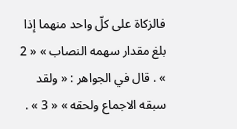فالزكاة على كلّ واحد منهما إذا بلغ مقدار سهمه النصاب » « 2 » . قال في الجواهر : « ولقد سبقه الاجماع ولحقه » « 3 » .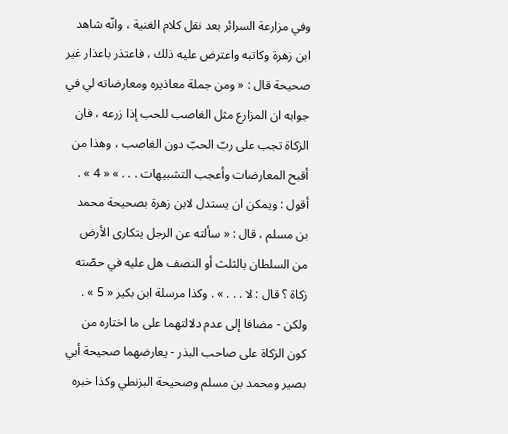وفي مزارعة السرائر بعد نقل كلام الغنية ، وانّه شاهد ابن زهرة وكاتبه واعترض عليه ذلك ، فاعتذر باعذار غير صحيحة قال : « ومن جملة معاذيره ومعارضاته لي في جوابه ان المزارع مثل الغاصب للحب إذا زرعه ، فان الزكاة تجب على ربّ الحبّ دون الغاصب ، وهذا من أقبح المعارضات وأعجب التشبيهات . . . » « 4 » . أقول : ويمكن ان يستدل لابن زهرة بصحيحة محمد بن مسلم ، قال : « سألته عن الرجل يتكارى الأرض من السلطان بالثلث أو النصف هل عليه في حصّته زكاة ؟ قال : لا . . . » . وكذا مرسلة ابن بكير « 5 » . ولكن - مضافا إلى عدم دلالتهما على ما اختاره من كون الزكاة على صاحب البذر - يعارضهما صحيحة أبي بصير ومحمد بن مسلم وصحيحة البزنطي وكذا خبره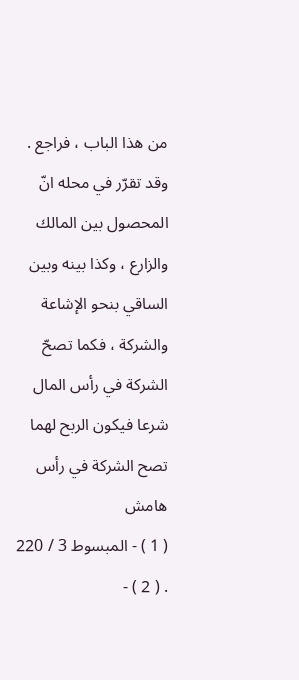من هذا الباب ، فراجع . وقد تقرّر في محله انّ المحصول بين المالك والزارع ، وكذا بينه وبين الساقي بنحو الإشاعة والشركة ، فكما تصحّ الشركة في رأس المال شرعا فيكون الربح لهما تصح الشركة في رأس
هامش
( 1 ) - المبسوط 3 / 220 . ( 2 ) -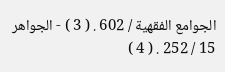الجوامع الفقهية / 602 . ( 3 ) - الجواهر 15 / 252 . ( 4 )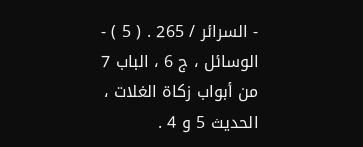- السرائر / 265 . ( 5 ) - الوسائل ، ج 6 ، الباب 7 من أبواب زكاة الغلات ، الحديث 5 و 4 .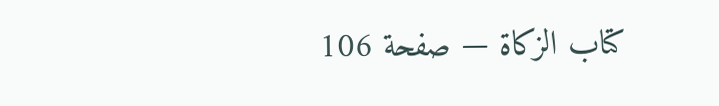كتاب الزكاة — صفحة 106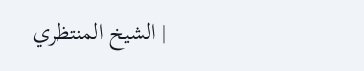| الشيخ المنتظري